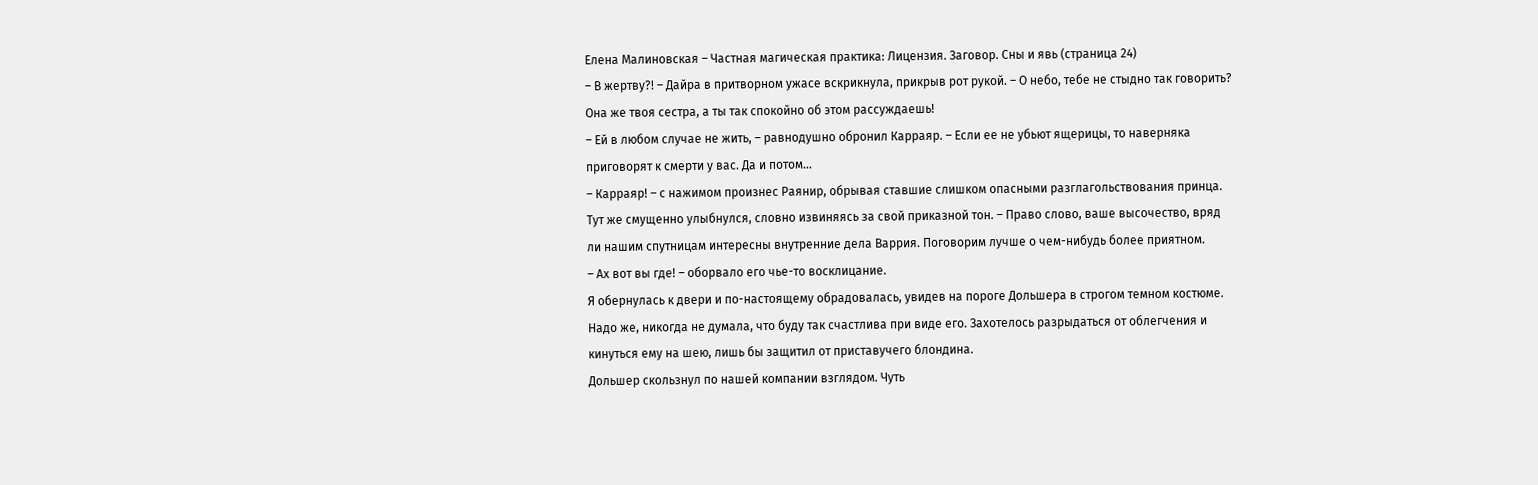Елена Малиновская – Частная магическая практика: Лицензия. Заговор. Сны и явь (страница 24)
– В жертву?! – Дайра в притворном ужасе вскрикнула, прикрыв рот рукой. – О небо, тебе не стыдно так говорить? Она же твоя сестра, а ты так спокойно об этом рассуждаешь!
– Ей в любом случае не жить, – равнодушно обронил Карраяр. – Если ее не убьют ящерицы, то наверняка приговорят к смерти у вас. Да и потом…
– Карраяр! – с нажимом произнес Раянир, обрывая ставшие слишком опасными разглагольствования принца. Тут же смущенно улыбнулся, словно извиняясь за свой приказной тон. – Право слово, ваше высочество, вряд ли нашим спутницам интересны внутренние дела Варрия. Поговорим лучше о чем-нибудь более приятном.
– Ах вот вы где! – оборвало его чье-то восклицание.
Я обернулась к двери и по-настоящему обрадовалась, увидев на пороге Дольшера в строгом темном костюме. Надо же, никогда не думала, что буду так счастлива при виде его. Захотелось разрыдаться от облегчения и кинуться ему на шею, лишь бы защитил от приставучего блондина.
Дольшер скользнул по нашей компании взглядом. Чуть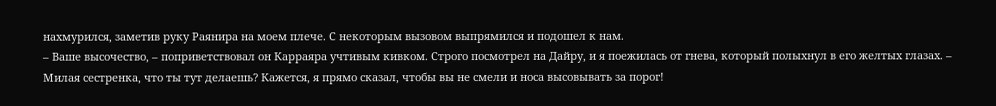нахмурился, заметив руку Раянира на моем плече. С некоторым вызовом выпрямился и подошел к нам.
– Ваше высочество, – поприветствовал он Карраяра учтивым кивком. Строго посмотрел на Дайру, и я поежилась от гнева, который полыхнул в его желтых глазах. – Милая сестренка, что ты тут делаешь? Кажется, я прямо сказал, чтобы вы не смели и носа высовывать за порог!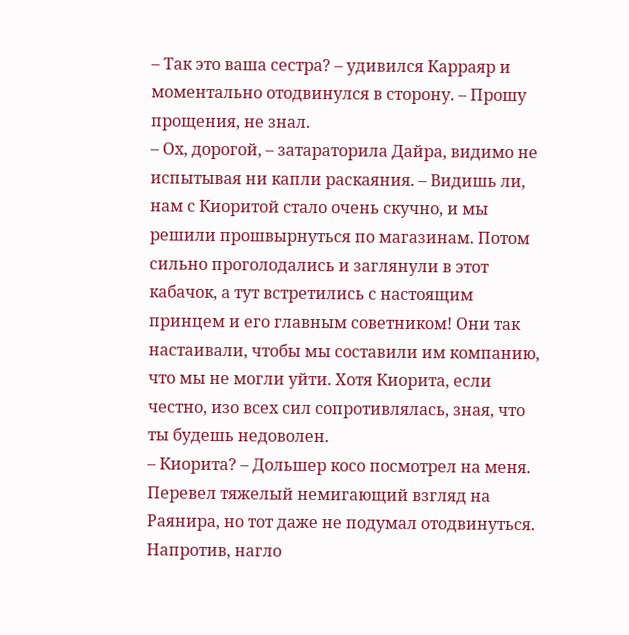– Так это ваша сестра? – удивился Карраяр и моментально отодвинулся в сторону. – Прошу прощения, не знал.
– Ох, дорогой, – затараторила Дайра, видимо не испытывая ни капли раскаяния. – Видишь ли, нам с Киоритой стало очень скучно, и мы решили прошвырнуться по магазинам. Потом сильно проголодались и заглянули в этот кабачок, а тут встретились с настоящим принцем и его главным советником! Они так настаивали, чтобы мы составили им компанию, что мы не могли уйти. Хотя Киорита, если честно, изо всех сил сопротивлялась, зная, что ты будешь недоволен.
– Киорита? – Дольшер косо посмотрел на меня.
Перевел тяжелый немигающий взгляд на Раянира, но тот даже не подумал отодвинуться. Напротив, нагло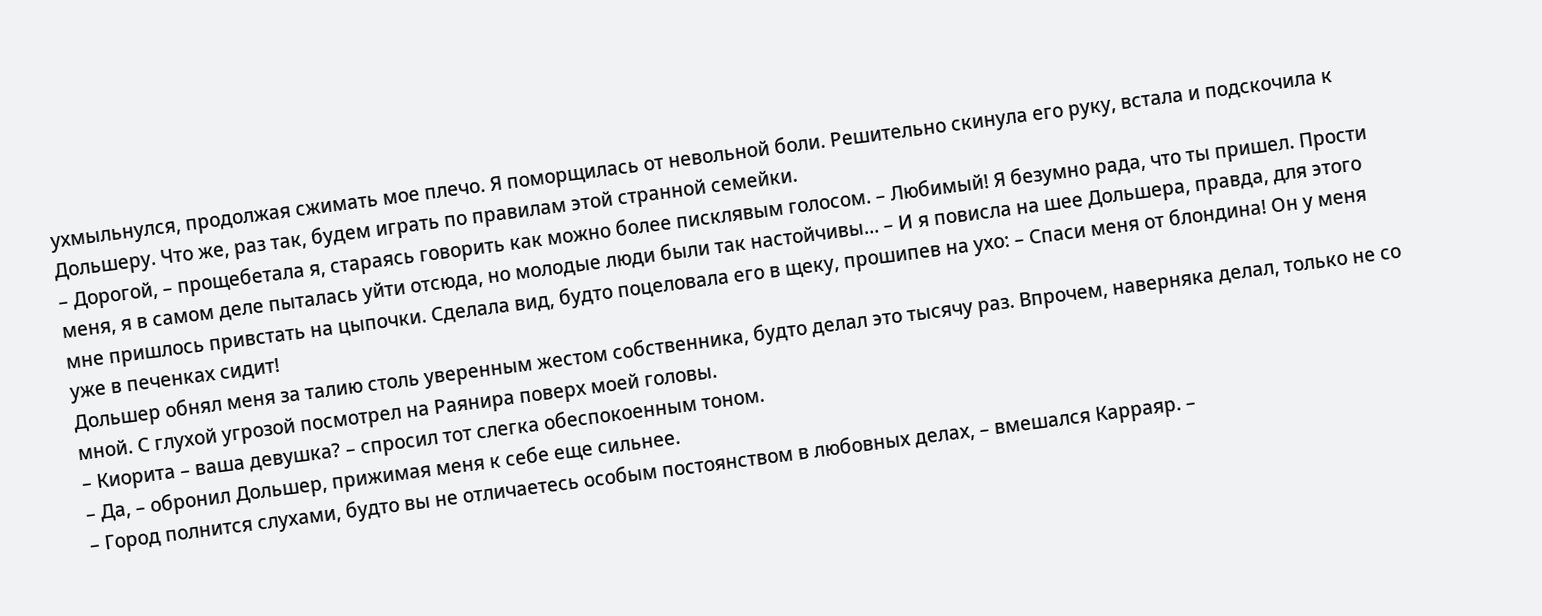ухмыльнулся, продолжая сжимать мое плечо. Я поморщилась от невольной боли. Решительно скинула его руку, встала и подскочила к Дольшеру. Что же, раз так, будем играть по правилам этой странной семейки.
– Дорогой, – прощебетала я, стараясь говорить как можно более писклявым голосом. – Любимый! Я безумно рада, что ты пришел. Прости меня, я в самом деле пыталась уйти отсюда, но молодые люди были так настойчивы… – И я повисла на шее Дольшера, правда, для этого мне пришлось привстать на цыпочки. Сделала вид, будто поцеловала его в щеку, прошипев на ухо: – Спаси меня от блондина! Он у меня уже в печенках сидит!
Дольшер обнял меня за талию столь уверенным жестом собственника, будто делал это тысячу раз. Впрочем, наверняка делал, только не со мной. С глухой угрозой посмотрел на Раянира поверх моей головы.
– Киорита – ваша девушка? – спросил тот слегка обеспокоенным тоном.
– Да, – обронил Дольшер, прижимая меня к себе еще сильнее.
– Город полнится слухами, будто вы не отличаетесь особым постоянством в любовных делах, – вмешался Карраяр. –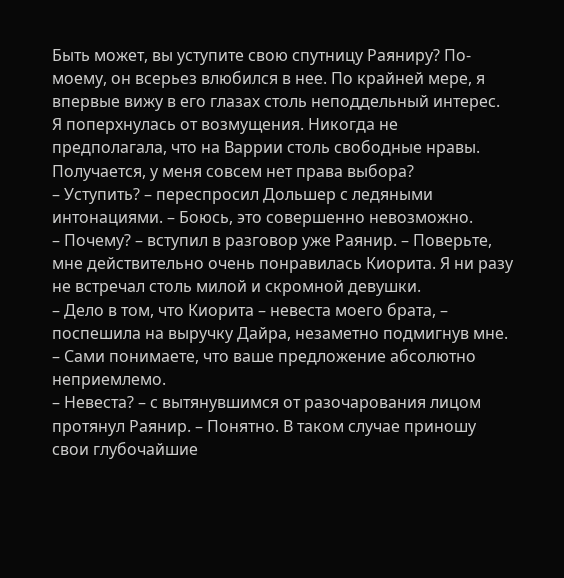Быть может, вы уступите свою спутницу Раяниру? По-моему, он всерьез влюбился в нее. По крайней мере, я впервые вижу в его глазах столь неподдельный интерес.
Я поперхнулась от возмущения. Никогда не предполагала, что на Варрии столь свободные нравы. Получается, у меня совсем нет права выбора?
– Уступить? – переспросил Дольшер с ледяными интонациями. – Боюсь, это совершенно невозможно.
– Почему? – вступил в разговор уже Раянир. – Поверьте, мне действительно очень понравилась Киорита. Я ни разу не встречал столь милой и скромной девушки.
– Дело в том, что Киорита – невеста моего брата, – поспешила на выручку Дайра, незаметно подмигнув мне. – Сами понимаете, что ваше предложение абсолютно неприемлемо.
– Невеста? – с вытянувшимся от разочарования лицом протянул Раянир. – Понятно. В таком случае приношу свои глубочайшие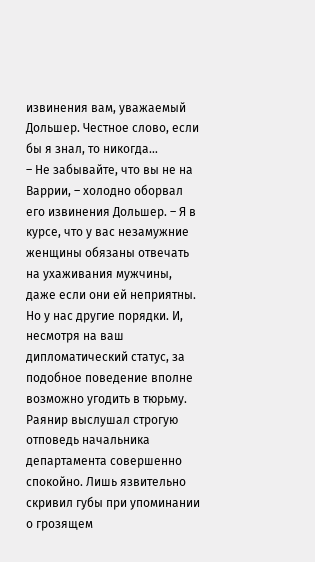извинения вам, уважаемый Дольшер. Честное слово, если бы я знал, то никогда…
– Не забывайте, что вы не на Варрии, – холодно оборвал его извинения Дольшер. – Я в курсе, что у вас незамужние женщины обязаны отвечать на ухаживания мужчины, даже если они ей неприятны. Но у нас другие порядки. И, несмотря на ваш дипломатический статус, за подобное поведение вполне возможно угодить в тюрьму.
Раянир выслушал строгую отповедь начальника департамента совершенно спокойно. Лишь язвительно скривил губы при упоминании о грозящем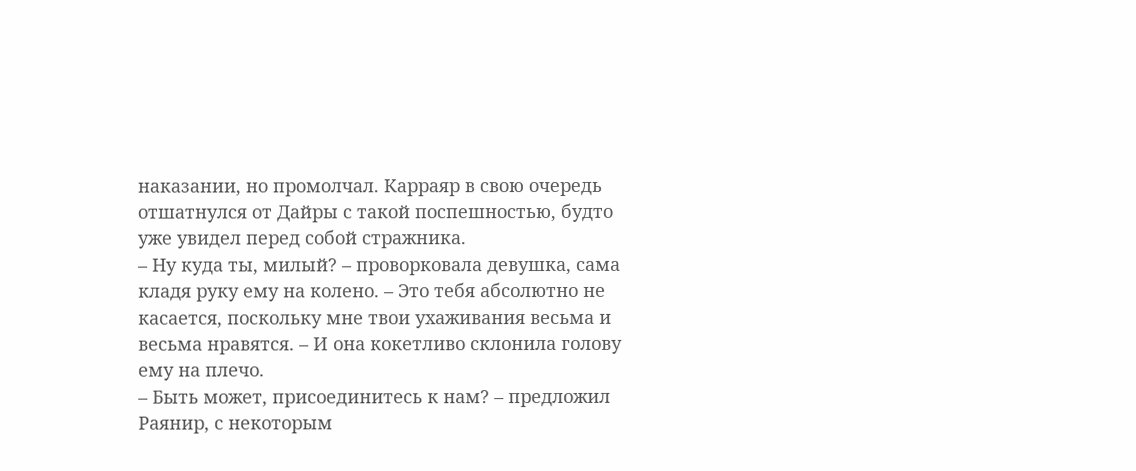наказании, но промолчал. Карраяр в свою очередь отшатнулся от Дайры с такой поспешностью, будто уже увидел перед собой стражника.
– Ну куда ты, милый? – проворковала девушка, сама кладя руку ему на колено. – Это тебя абсолютно не касается, поскольку мне твои ухаживания весьма и весьма нравятся. – И она кокетливо склонила голову ему на плечо.
– Быть может, присоединитесь к нам? – предложил Раянир, с некоторым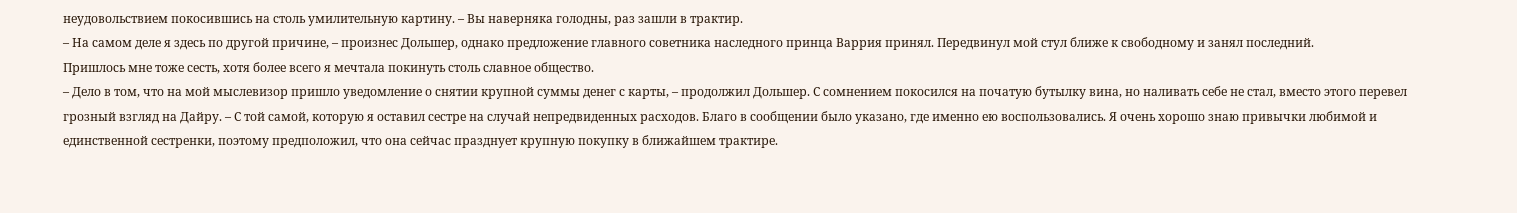неудовольствием покосившись на столь умилительную картину. – Вы наверняка голодны, раз зашли в трактир.
– На самом деле я здесь по другой причине, – произнес Дольшер, однако предложение главного советника наследного принца Варрия принял. Передвинул мой стул ближе к свободному и занял последний.
Пришлось мне тоже сесть, хотя более всего я мечтала покинуть столь славное общество.
– Дело в том, что на мой мыслевизор пришло уведомление о снятии крупной суммы денег с карты, – продолжил Дольшер. С сомнением покосился на початую бутылку вина, но наливать себе не стал, вместо этого перевел грозный взгляд на Дайру. – С той самой, которую я оставил сестре на случай непредвиденных расходов. Благо в сообщении было указано, где именно ею воспользовались. Я очень хорошо знаю привычки любимой и единственной сестренки, поэтому предположил, что она сейчас празднует крупную покупку в ближайшем трактире.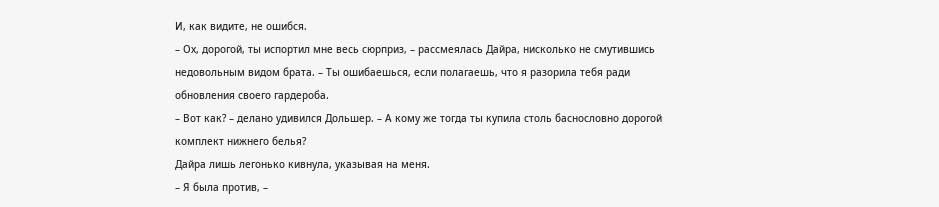И, как видите, не ошибся.
– Ох, дорогой, ты испортил мне весь сюрприз, – рассмеялась Дайра, нисколько не смутившись недовольным видом брата. – Ты ошибаешься, если полагаешь, что я разорила тебя ради обновления своего гардероба.
– Вот как? – делано удивился Дольшер. – А кому же тогда ты купила столь баснословно дорогой комплект нижнего белья?
Дайра лишь легонько кивнула, указывая на меня.
– Я была против, –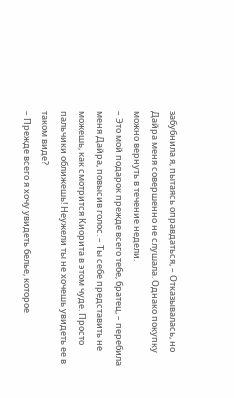забубнила я, пытаясь оправдаться, – Отказывалась, но Дайра меня совершенно не слушала. Однако покупку можно вернуть в течение недели.
– Это мой подарок прежде всего тебе, братец, – перебила меня Дайра, повысив голос. – Ты себе представить не можешь, как смотрится Киорита в этом чуде. Просто пальчики оближешь! Неужели ты не хочешь увидеть ее в таком виде?
– Прежде всего я хочу увидеть белье, которое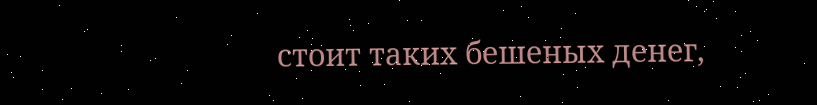стоит таких бешеных денег,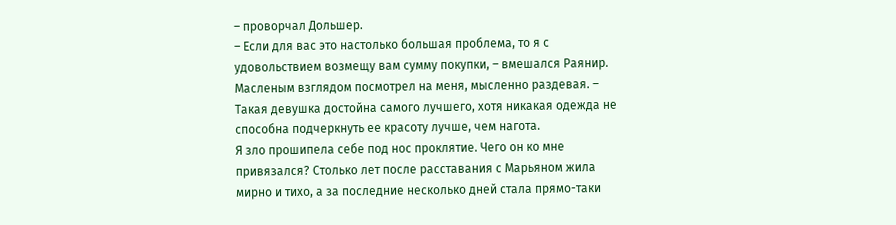– проворчал Дольшер.
– Если для вас это настолько большая проблема, то я с удовольствием возмещу вам сумму покупки, – вмешался Раянир. Масленым взглядом посмотрел на меня, мысленно раздевая. – Такая девушка достойна самого лучшего, хотя никакая одежда не способна подчеркнуть ее красоту лучше, чем нагота.
Я зло прошипела себе под нос проклятие. Чего он ко мне привязался? Столько лет после расставания с Марьяном жила мирно и тихо, а за последние несколько дней стала прямо-таки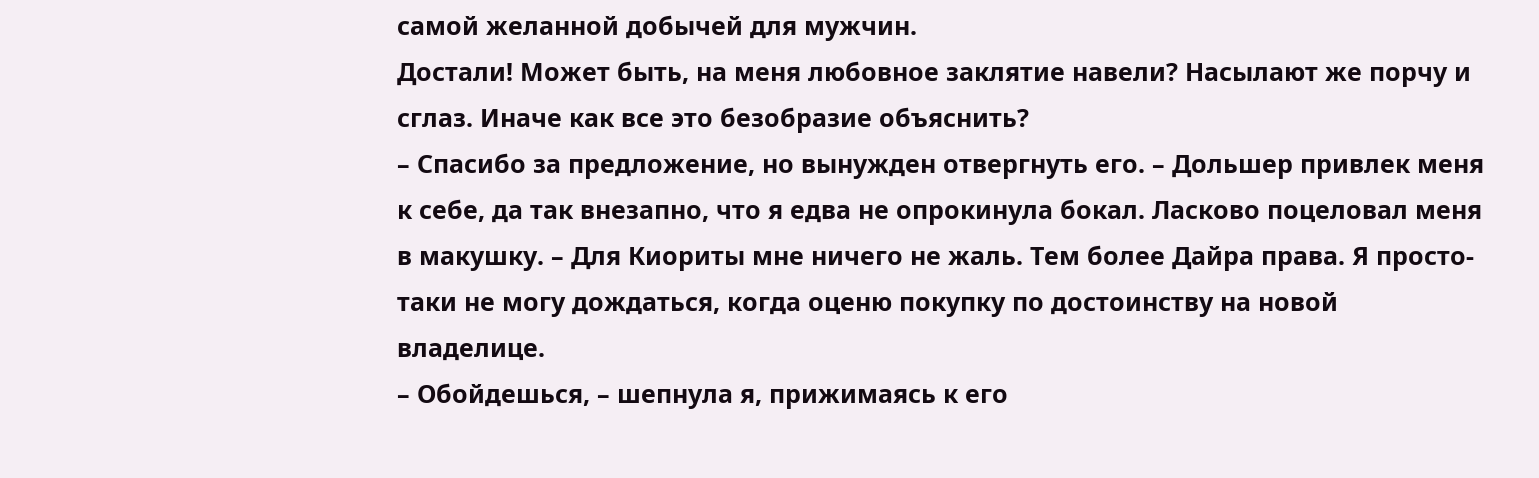самой желанной добычей для мужчин.
Достали! Может быть, на меня любовное заклятие навели? Насылают же порчу и сглаз. Иначе как все это безобразие объяснить?
– Спасибо за предложение, но вынужден отвергнуть его. – Дольшер привлек меня к себе, да так внезапно, что я едва не опрокинула бокал. Ласково поцеловал меня в макушку. – Для Киориты мне ничего не жаль. Тем более Дайра права. Я просто-таки не могу дождаться, когда оценю покупку по достоинству на новой владелице.
– Обойдешься, – шепнула я, прижимаясь к его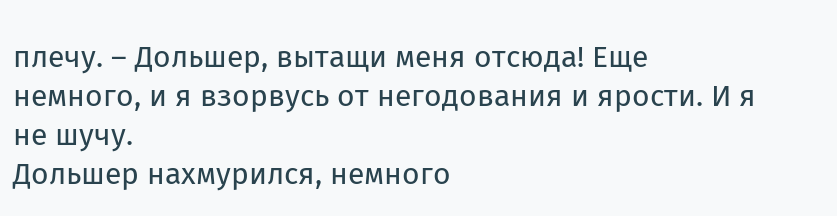плечу. – Дольшер, вытащи меня отсюда! Еще немного, и я взорвусь от негодования и ярости. И я не шучу.
Дольшер нахмурился, немного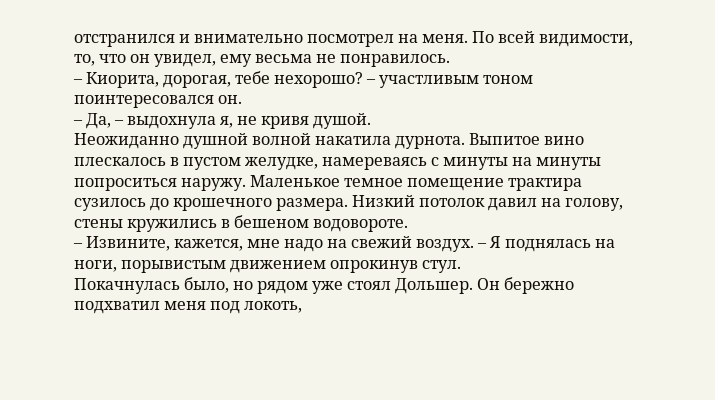отстранился и внимательно посмотрел на меня. По всей видимости, то, что он увидел, ему весьма не понравилось.
– Киорита, дорогая, тебе нехорошо? – участливым тоном поинтересовался он.
– Да, – выдохнула я, не кривя душой.
Неожиданно душной волной накатила дурнота. Выпитое вино плескалось в пустом желудке, намереваясь с минуты на минуты попроситься наружу. Маленькое темное помещение трактира сузилось до крошечного размера. Низкий потолок давил на голову, стены кружились в бешеном водовороте.
– Извините, кажется, мне надо на свежий воздух. – Я поднялась на ноги, порывистым движением опрокинув стул.
Покачнулась было, но рядом уже стоял Дольшер. Он бережно подхватил меня под локоть,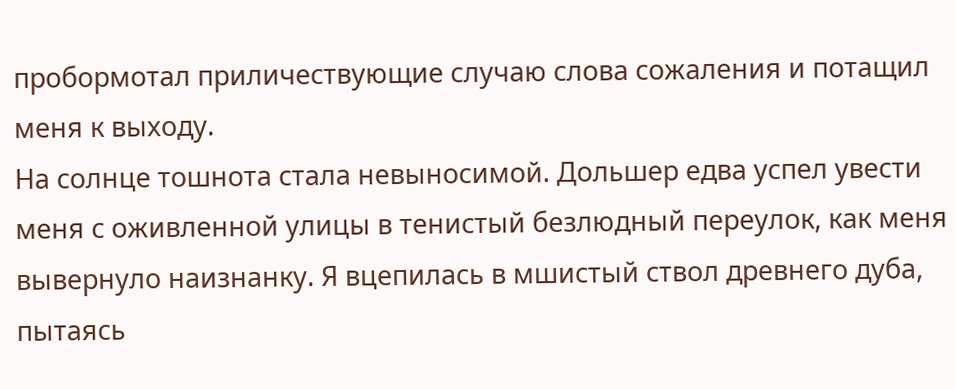пробормотал приличествующие случаю слова сожаления и потащил меня к выходу.
На солнце тошнота стала невыносимой. Дольшер едва успел увести меня с оживленной улицы в тенистый безлюдный переулок, как меня вывернуло наизнанку. Я вцепилась в мшистый ствол древнего дуба, пытаясь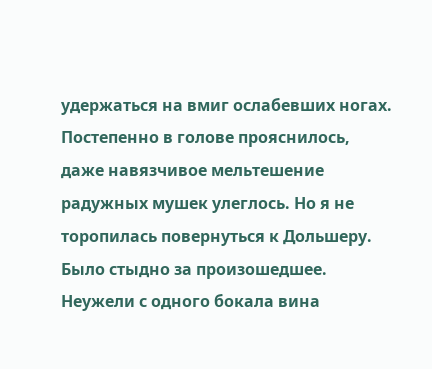удержаться на вмиг ослабевших ногах. Постепенно в голове прояснилось, даже навязчивое мельтешение радужных мушек улеглось. Но я не торопилась повернуться к Дольшеру. Было стыдно за произошедшее. Неужели с одного бокала вина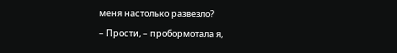меня настолько развезло?
– Прости, – пробормотала я,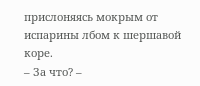прислоняясь мокрым от испарины лбом к шершавой коре.
– За что? –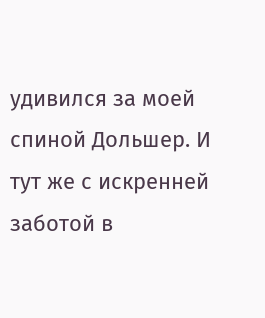удивился за моей спиной Дольшер. И тут же с искренней заботой в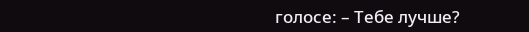голосе: – Тебе лучше?